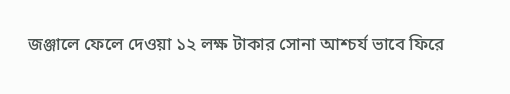জঞ্জালে ফেলে দেওয়া ১২ লক্ষ টাকার সোনা আশ্চর্য ভাবে ফিরে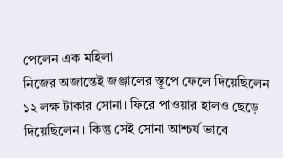পেলেন এক মহিলা
নিজের অজান্তেই জঞ্জালের স্তূপে ফেলে দিয়েছিলেন ১২ লক্ষ টাকার সোনা। ফিরে পাওয়ার হালও ছেড়ে দিয়েছিলেন। কিন্তু সেই সোনা আশ্চর্য ভাবে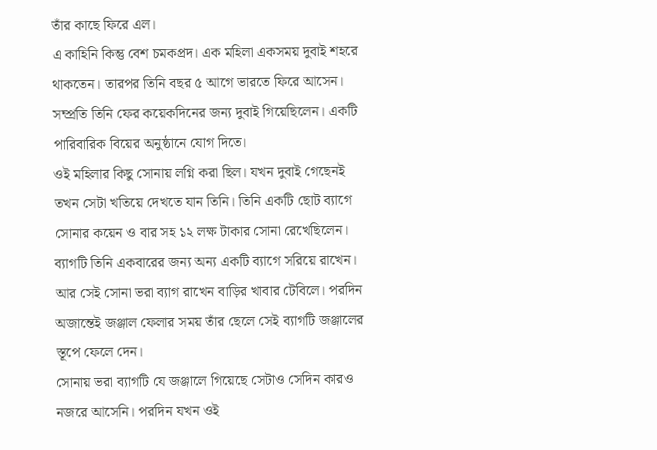তাঁর কাছে ফিরে এল।
এ কাহিনি কিন্তু বেশ চমকপ্রদ। এক মহিলা একসময় দুবাই শহরে থাকতেন। তারপর তিনি বছর ৫ আগে ভারতে ফিরে আসেন। সম্প্রতি তিনি ফের কয়েকদিনের জন্য দুবাই গিয়েছিলেন। একটি পারিবারিক বিয়ের অনুষ্ঠানে যোগ দিতে।
ওই মহিলার কিছু সোনায় লগ্নি করা ছিল। যখন দুবাই গেছেনই তখন সেটা খতিয়ে দেখতে যান তিনি। তিনি একটি ছোট ব্যাগে সোনার কয়েন ও বার সহ ১২ লক্ষ টাকার সোনা রেখেছিলেন।
ব্যাগটি তিনি একবারের জন্য অন্য একটি ব্যাগে সরিয়ে রাখেন। আর সেই সোনা ভরা ব্যাগ রাখেন বাড়ির খাবার টেবিলে। পরদিন অজান্তেই জঞ্জাল ফেলার সময় তাঁর ছেলে সেই ব্যাগটি জঞ্জালের স্তূপে ফেলে দেন।
সোনায় ভরা ব্যাগটি যে জঞ্জালে গিয়েছে সেটাও সেদিন কারও নজরে আসেনি। পরদিন যখন ওই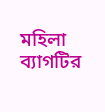মহিলা ব্যাগটির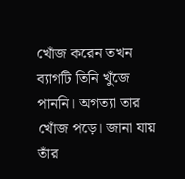খোঁজ করেন তখন ব্যাগটি তিনি খুঁজে পাননি। অগত্যা তার খোঁজ পড়ে। জানা যায় তাঁর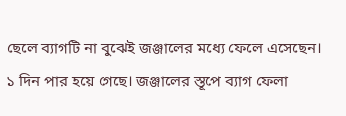ছেলে ব্যাগটি না বুঝেই জঞ্জালের মধ্যে ফেলে এসেছেন।
১ দিন পার হয়ে গেছে। জঞ্জালের স্তূপে ব্যাগ ফেলা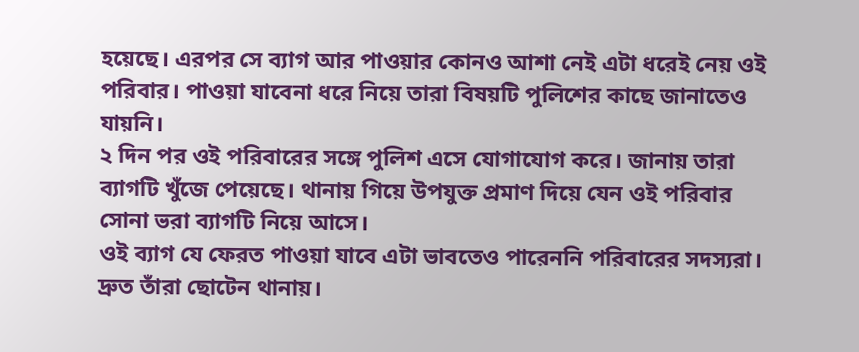হয়েছে। এরপর সে ব্যাগ আর পাওয়ার কোনও আশা নেই এটা ধরেই নেয় ওই পরিবার। পাওয়া যাবেনা ধরে নিয়ে তারা বিষয়টি পুলিশের কাছে জানাতেও যায়নি।
২ দিন পর ওই পরিবারের সঙ্গে পুলিশ এসে যোগাযোগ করে। জানায় তারা ব্যাগটি খুঁজে পেয়েছে। থানায় গিয়ে উপযুক্ত প্রমাণ দিয়ে যেন ওই পরিবার সোনা ভরা ব্যাগটি নিয়ে আসে।
ওই ব্যাগ যে ফেরত পাওয়া যাবে এটা ভাবতেও পারেননি পরিবারের সদস্যরা। দ্রুত তাঁরা ছোটেন থানায়।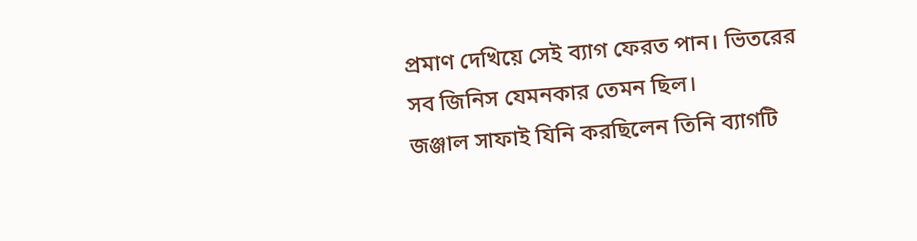প্রমাণ দেখিয়ে সেই ব্যাগ ফেরত পান। ভিতরের সব জিনিস যেমনকার তেমন ছিল।
জঞ্জাল সাফাই যিনি করছিলেন তিনি ব্যাগটি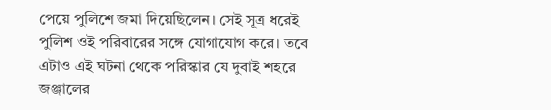পেয়ে পুলিশে জমা দিয়েছিলেন। সেই সূত্র ধরেই পুলিশ ওই পরিবারের সঙ্গে যোগাযোগ করে। তবে এটাও এই ঘটনা থেকে পরিস্কার যে দুবাই শহরে জঞ্জালের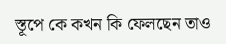স্তূপে কে কখন কি ফেলছেন তাও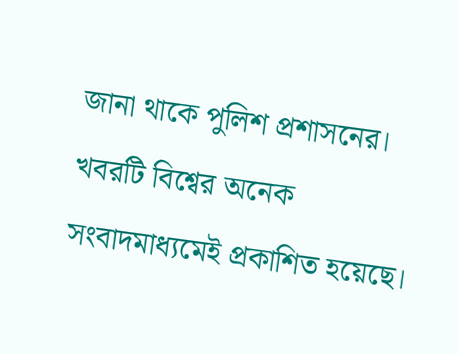জানা থাকে পুলিশ প্রশাসনের। খবরটি বিশ্বের অনেক সংবাদমাধ্যমেই প্রকাশিত হয়েছে।